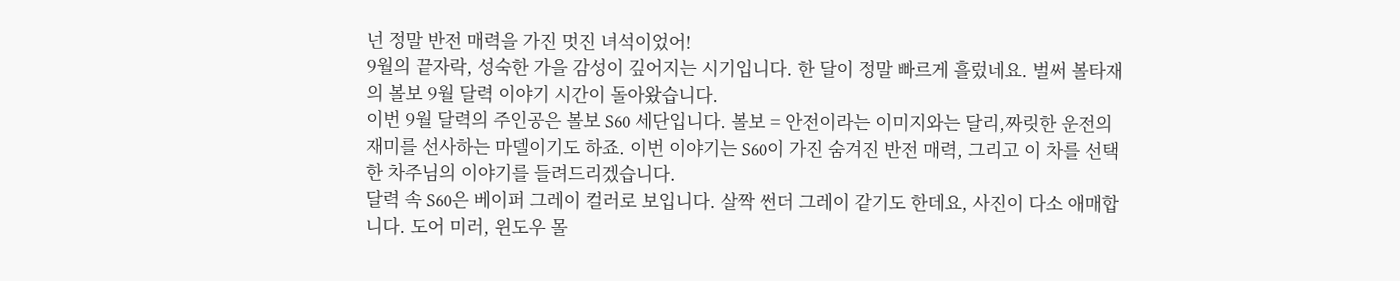넌 정말 반전 매력을 가진 멋진 녀석이었어!
9월의 끝자락, 성숙한 가을 감성이 깊어지는 시기입니다. 한 달이 정말 빠르게 흘렀네요. 벌써 볼타재의 볼보 9월 달력 이야기 시간이 돌아왔습니다.
이번 9월 달력의 주인공은 볼보 S60 세단입니다. 볼보 = 안전이라는 이미지와는 달리,짜릿한 운전의 재미를 선사하는 마델이기도 하죠. 이번 이야기는 S60이 가진 숨겨진 반전 매력, 그리고 이 차를 선택한 차주님의 이야기를 들려드리겠습니다.
달력 속 S60은 베이퍼 그레이 컬러로 보입니다. 살짝 썬더 그레이 같기도 한데요, 사진이 다소 애매합니다. 도어 미러, 윈도우 몰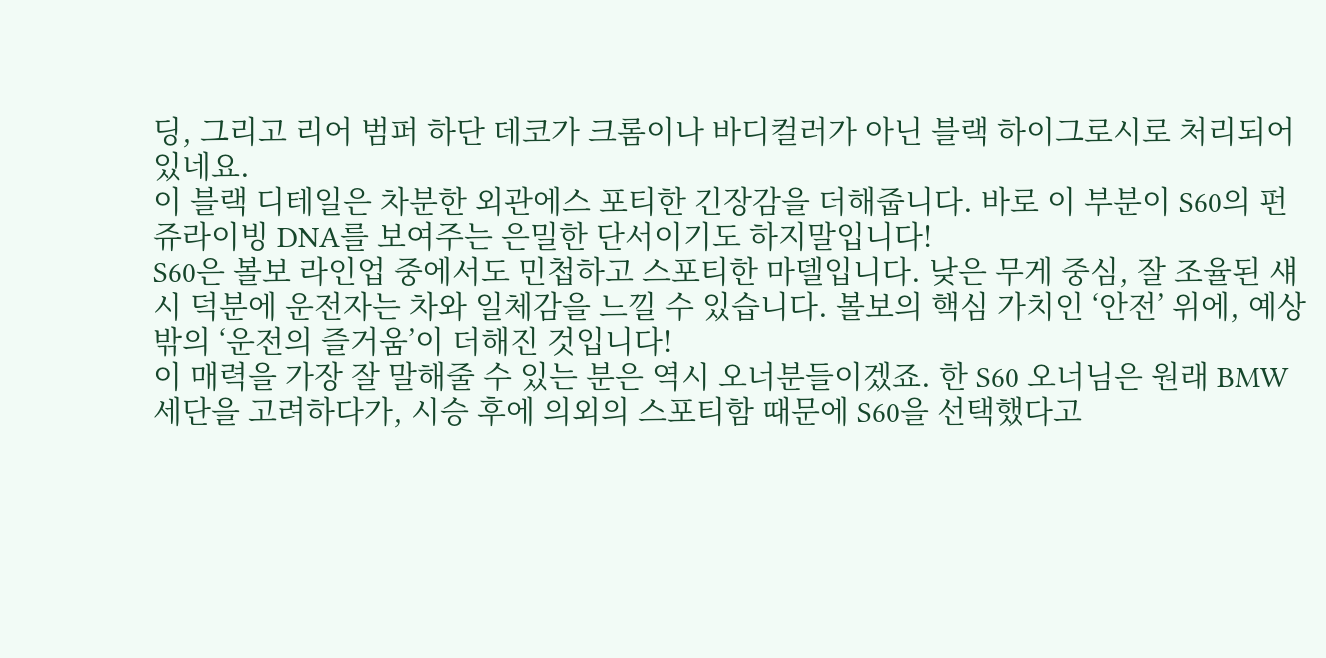딩, 그리고 리어 범퍼 하단 데코가 크롬이나 바디컬러가 아닌 블랙 하이그로시로 처리되어 있네요.
이 블랙 디테일은 차분한 외관에스 포티한 긴장감을 더해줍니다. 바로 이 부분이 S60의 펀 쥬라이빙 DNA를 보여주는 은밀한 단서이기도 하지말입니다!
S60은 볼보 라인업 중에서도 민첩하고 스포티한 마델입니다. 낮은 무게 중심, 잘 조율된 섀시 덕분에 운전자는 차와 일체감을 느낄 수 있습니다. 볼보의 핵심 가치인 ‘안전’ 위에, 예상 밖의 ‘운전의 즐거움’이 더해진 것입니다!
이 매력을 가장 잘 말해줄 수 있는 분은 역시 오너분들이겠죠. 한 S60 오너님은 원래 BMW 세단을 고려하다가, 시승 후에 의외의 스포티함 때문에 S60을 선택했다고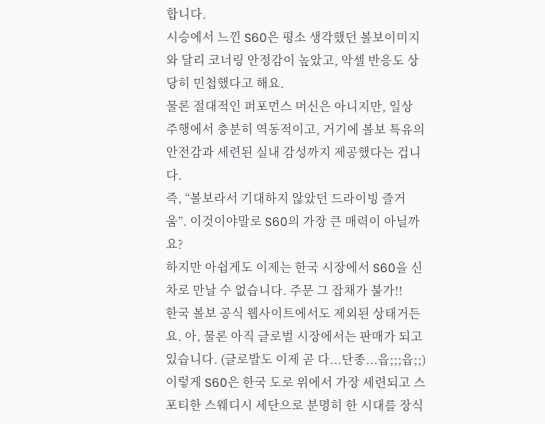합니다.
시승에서 느낀 S60은 평소 생각했던 볼보이미지와 달리 코너링 안정감이 높았고, 악셀 반응도 상당히 민첩했다고 해요.
물론 절대적인 퍼포먼스 머신은 아니지만, 일상 주행에서 충분히 역동적이고, 거기에 볼보 특유의 안전감과 세련된 실내 감성까지 제공했다는 겁니다.
즉, “볼보라서 기대하지 않았던 드라이빙 즐거움”. 이것이야말로 S60의 가장 큰 매력이 아닐까요?
하지만 아쉽게도 이제는 한국 시장에서 S60을 신차로 만날 수 없습니다. 주문 그 잡채가 불가!!
한국 볼보 공식 웹사이트에서도 제외된 상태거든요. 아, 물론 아직 글로벌 시장에서는 판매가 되고 있습니다. (글로발도 이제 곧 다...단종...읍;;;읍;;)
이렇게 S60은 한국 도로 위에서 가장 세련되고 스포티한 스웨디시 세단으로 분명히 한 시대를 장식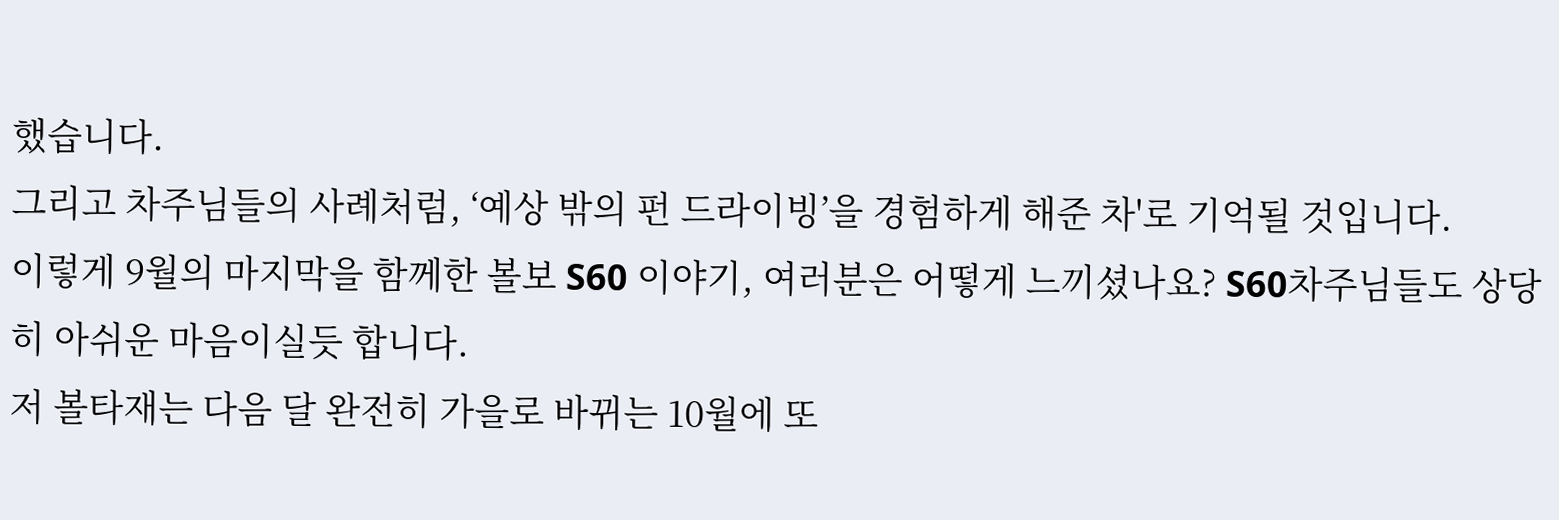했습니다.
그리고 차주님들의 사례처럼, ‘예상 밖의 펀 드라이빙’을 경험하게 해준 차'로 기억될 것입니다.
이렇게 9월의 마지막을 함께한 볼보 S60 이야기, 여러분은 어떻게 느끼셨나요? S60차주님들도 상당히 아쉬운 마음이실듯 합니다.
저 볼타재는 다음 달 완전히 가을로 바뀌는 10월에 또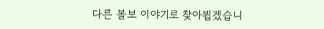다른 볼보 이야기로 찾아뵙겠습니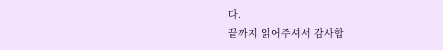다.
끝까지 읽어주셔서 감사합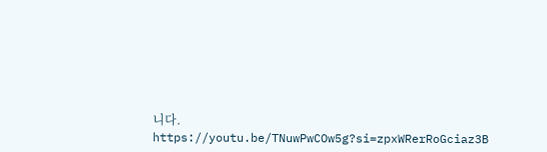니다.
https://youtu.be/TNuwPwCOw5g?si=zpxWRerRoGciaz3B